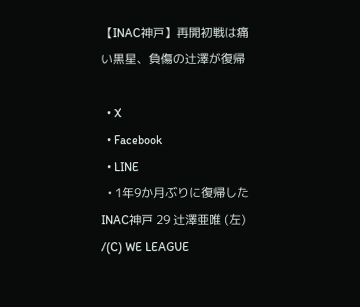【INAC神戸】再開初戦は痛い黒星、負傷の辻澤が復帰

  • X
  • Facebook
  • LINE
  • 1年9か月ぶりに復帰した INAC神戸 29 辻澤亜唯 (左) /(C) WE LEAGUE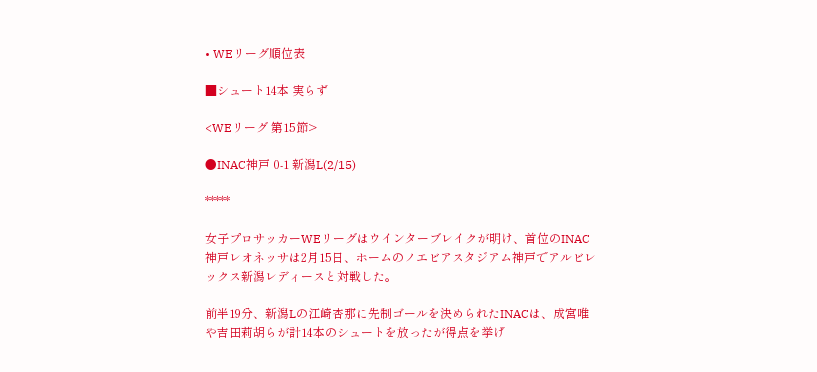• WEリーグ順位表

■シュート14本 実らず

<WEリーグ 第15節>

●INAC神戸 0-1 新潟L(2/15)

*****

女子プロサッカーWEリーグはウインターブレイクが明け、首位のINAC神戸レオネッサは2月15日、ホームのノエビアスタジアム神戸でアルビレックス新潟レディースと対戦した。

前半19分、新潟Lの江崎杏那に先制ゴールを決められたINACは、成宮唯や吉田莉胡らが計14本のシュートを放ったが得点を挙げ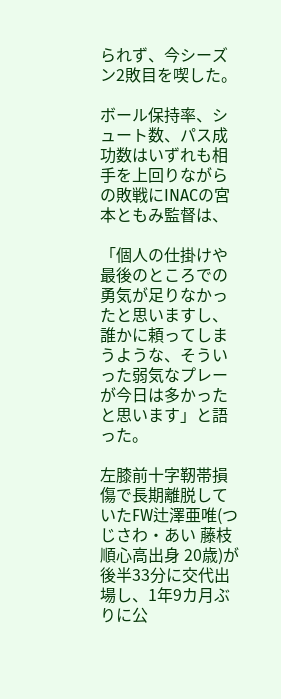られず、今シーズン2敗目を喫した。

ボール保持率、シュート数、パス成功数はいずれも相手を上回りながらの敗戦にINACの宮本ともみ監督は、

「個人の仕掛けや最後のところでの勇気が足りなかったと思いますし、誰かに頼ってしまうような、そういった弱気なプレーが今日は多かったと思います」と語った。

左膝前十字靭帯損傷で長期離脱していたFW辻澤亜唯(つじさわ・あい 藤枝順心高出身 20歳)が後半33分に交代出場し、1年9カ月ぶりに公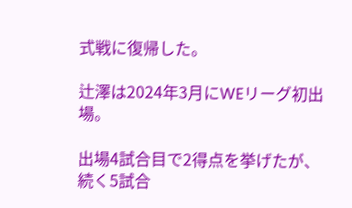式戦に復帰した。

辻澤は2024年3月にWEリーグ初出場。

出場4試合目で2得点を挙げたが、続く5試合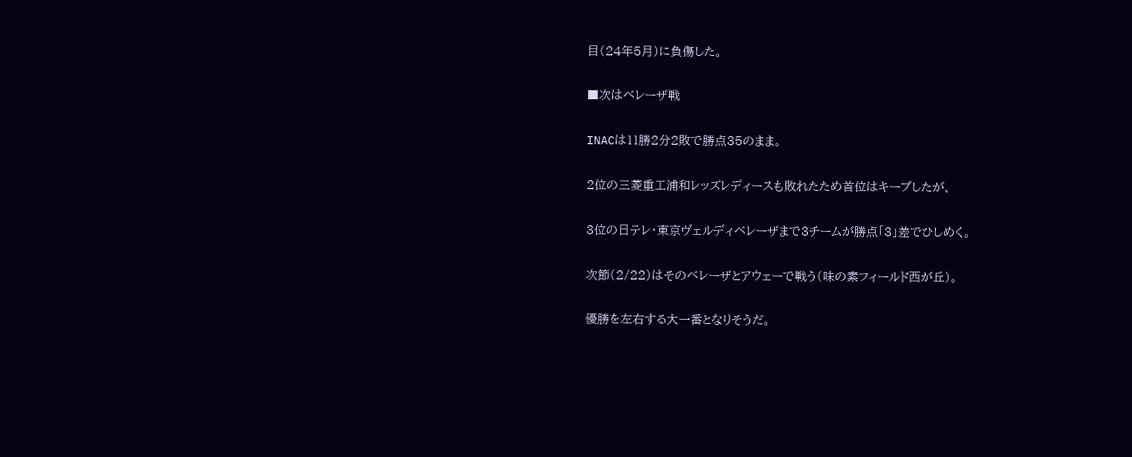目(24年5月)に負傷した。

■次はベレーザ戦

INACは11勝2分2敗で勝点35のまま。

2位の三菱重工浦和レッズレディースも敗れたため首位はキープしたが、

3位の日テレ・東京ヴェルディベレーザまで3チームが勝点「3」差でひしめく。

次節(2/22)はそのベレーザとアウェーで戦う(味の素フィールド西が丘)。

優勝を左右する大一番となりそうだ。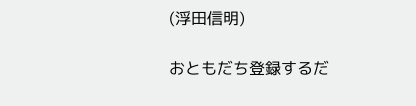(浮田信明)

おともだち登録するだ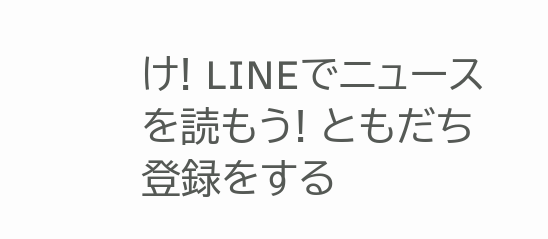け! LINEでニュースを読もう! ともだち登録をする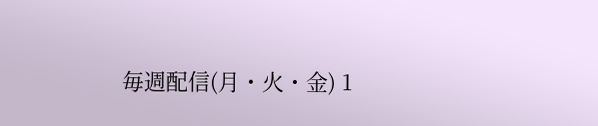毎週配信(月・火・金) 1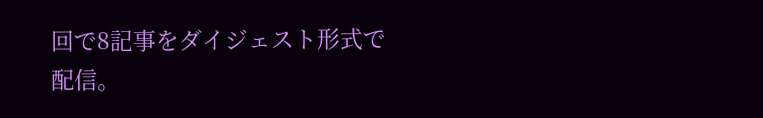回で8記事をダイジェスト形式で配信。